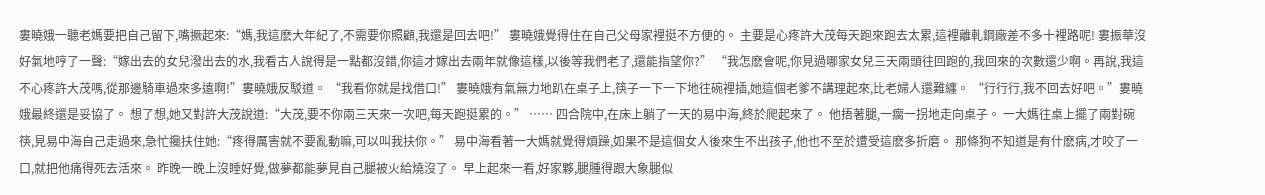婁曉娥一聽老媽要把自己留下,嘴撅起來:“媽,我這麽大年紀了,不需要你照顧,我還是回去吧!” 婁曉娥覺得住在自己父母家裡挺不方便的。 主要是心疼許大茂每天跑來跑去太累,這裡離軋鋼廠差不多十裡路呢! 婁振華沒好氣地哼了一聲:“嫁出去的女兒潑出去的水,我看古人說得是一點都沒錯,你這才嫁出去兩年就像這樣,以後等我們老了,還能指望你?” “我怎麽會呢,你見過哪家女兒三天兩頭往回跑的,我回來的次數還少啊。再說,我這不心疼許大茂嗎,從那邊騎車過來多遠啊!”婁曉娥反駁道。 “我看你就是找借口!” 婁曉娥有氣無力地趴在桌子上,筷子一下一下地往碗裡插,她這個老爹不講理起來,比老婦人還難纏。 “行行行,我不回去好吧。”婁曉娥最終還是妥協了。 想了想,她又對許大茂說道:“大茂,要不你兩三天來一次吧,每天跑挺累的。” …… 四合院中,在床上躺了一天的易中海,終於爬起來了。 他捂著腿,一瘸一拐地走向桌子。 一大媽往桌上擺了兩對碗筷,見易中海自己走過來,急忙攙扶住她:“疼得厲害就不要亂動嘛,可以叫我扶你。” 易中海看著一大媽就覺得煩躁,如果不是這個女人後來生不出孩子,他也不至於遭受這麽多折磨。 那條狗不知道是有什麽病,才咬了一口,就把他痛得死去活來。 昨晚一晚上沒睡好覺,做夢都能夢見自己腿被火給燒沒了。 早上起來一看,好家夥,腿腫得跟大象腿似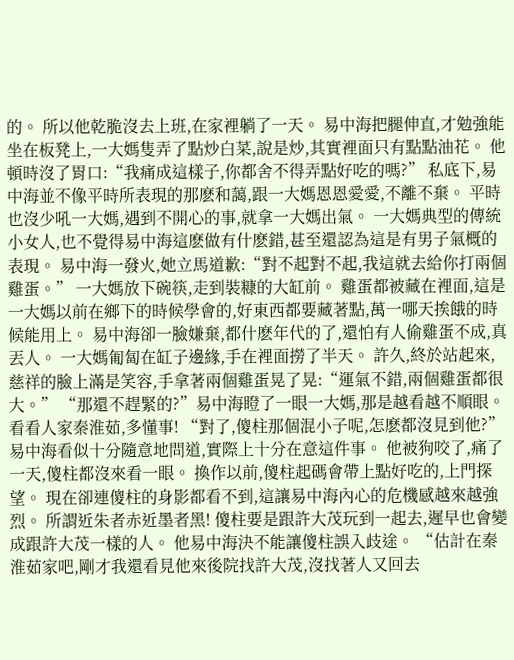的。 所以他乾脆沒去上班,在家裡躺了一天。 易中海把腿伸直,才勉強能坐在板凳上,一大媽隻弄了點炒白菜,說是炒,其實裡面只有點點油花。 他頓時沒了胃口:“我痛成這樣子,你都舍不得弄點好吃的嗎?” 私底下,易中海並不像平時所表現的那麽和藹,跟一大媽恩恩愛愛,不離不棄。 平時也沒少吼一大媽,遇到不開心的事,就拿一大媽出氣。 一大媽典型的傳統小女人,也不覺得易中海這麽做有什麽錯,甚至還認為這是有男子氣概的表現。 易中海一發火,她立馬道歉:“對不起對不起,我這就去給你打兩個雞蛋。” 一大媽放下碗筷,走到裝糠的大缸前。 雞蛋都被藏在裡面,這是一大媽以前在鄉下的時候學會的,好東西都要藏著點,萬一哪天挨餓的時候能用上。 易中海卻一臉嫌棄,都什麽年代的了,還怕有人偷雞蛋不成,真丟人。 一大媽匍匐在缸子邊緣,手在裡面撈了半天。 許久,終於站起來,慈祥的臉上滿是笑容,手拿著兩個雞蛋晃了晃:“運氣不錯,兩個雞蛋都很大。” “那還不趕緊的?”易中海瞪了一眼一大媽,那是越看越不順眼。 看看人家秦淮茹,多懂事! “對了,傻柱那個混小子呢,怎麽都沒見到他?”易中海看似十分隨意地問道,實際上十分在意這件事。 他被狗咬了,痛了一天,傻柱都沒來看一眼。 換作以前,傻柱起碼會帶上點好吃的,上門探望。 現在卻連傻柱的身影都看不到,這讓易中海內心的危機感越來越強烈。 所謂近朱者赤近墨者黑! 傻柱要是跟許大茂玩到一起去,遲早也會變成跟許大茂一樣的人。 他易中海決不能讓傻柱誤入歧途。 “估計在秦淮茹家吧,剛才我還看見他來後院找許大茂,沒找著人又回去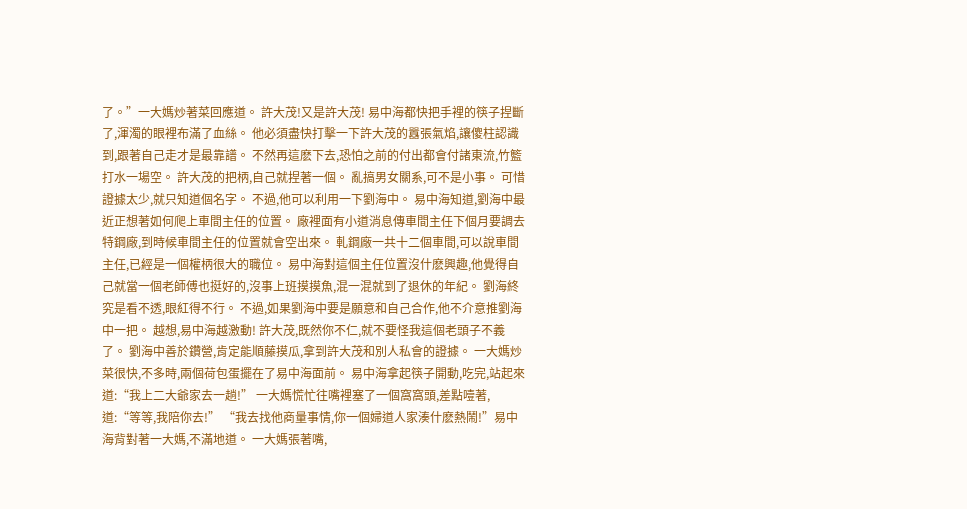了。”一大媽炒著菜回應道。 許大茂!又是許大茂! 易中海都快把手裡的筷子捏斷了,渾濁的眼裡布滿了血絲。 他必須盡快打擊一下許大茂的囂張氣焰,讓傻柱認識到,跟著自己走才是最靠譜。 不然再這麽下去,恐怕之前的付出都會付諸東流,竹籃打水一場空。 許大茂的把柄,自己就捏著一個。 亂搞男女關系,可不是小事。 可惜證據太少,就只知道個名字。 不過,他可以利用一下劉海中。 易中海知道,劉海中最近正想著如何爬上車間主任的位置。 廠裡面有小道消息傳車間主任下個月要調去特鋼廠,到時候車間主任的位置就會空出來。 軋鋼廠一共十二個車間,可以說車間主任,已經是一個權柄很大的職位。 易中海對這個主任位置沒什麽興趣,他覺得自己就當一個老師傅也挺好的,沒事上班摸摸魚,混一混就到了退休的年紀。 劉海終究是看不透,眼紅得不行。 不過,如果劉海中要是願意和自己合作,他不介意推劉海中一把。 越想,易中海越激動! 許大茂,既然你不仁,就不要怪我這個老頭子不義了。 劉海中善於鑽營,肯定能順藤摸瓜,拿到許大茂和別人私會的證據。 一大媽炒菜很快,不多時,兩個荷包蛋擺在了易中海面前。 易中海拿起筷子開動,吃完,站起來道:“我上二大爺家去一趟!” 一大媽慌忙往嘴裡塞了一個窩窩頭,差點噎著,道:“等等,我陪你去!” “我去找他商量事情,你一個婦道人家湊什麽熱鬧!”易中海背對著一大媽,不滿地道。 一大媽張著嘴,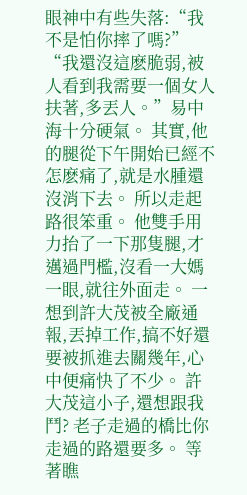眼神中有些失落:“我不是怕你摔了嗎?” “我還沒這麽脆弱,被人看到我需要一個女人扶著,多丟人。”易中海十分硬氣。 其實,他的腿從下午開始已經不怎麽痛了,就是水腫還沒消下去。 所以走起路很笨重。 他雙手用力抬了一下那隻腿,才邁過門檻,沒看一大媽一眼,就往外面走。 一想到許大茂被全廠通報,丟掉工作,搞不好還要被抓進去關幾年,心中便痛快了不少。 許大茂這小子,還想跟我鬥? 老子走過的橋比你走過的路還要多。 等著瞧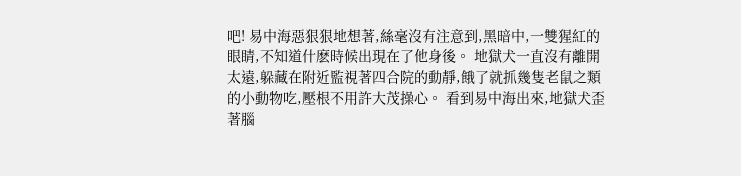吧! 易中海惡狠狠地想著,絲毫沒有注意到,黑暗中,一雙猩紅的眼睛,不知道什麽時候出現在了他身後。 地獄犬一直沒有離開太遠,躲藏在附近監視著四合院的動靜,餓了就抓幾隻老鼠之類的小動物吃,壓根不用許大茂操心。 看到易中海出來,地獄犬歪著腦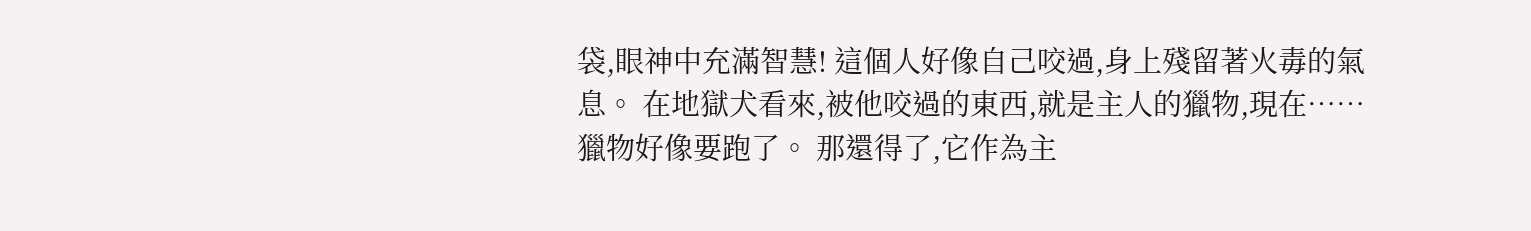袋,眼神中充滿智慧! 這個人好像自己咬過,身上殘留著火毒的氣息。 在地獄犬看來,被他咬過的東西,就是主人的獵物,現在……獵物好像要跑了。 那還得了,它作為主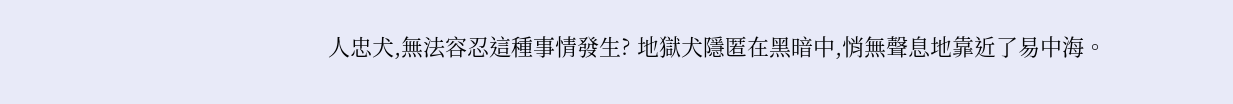人忠犬,無法容忍這種事情發生? 地獄犬隱匿在黑暗中,悄無聲息地靠近了易中海。